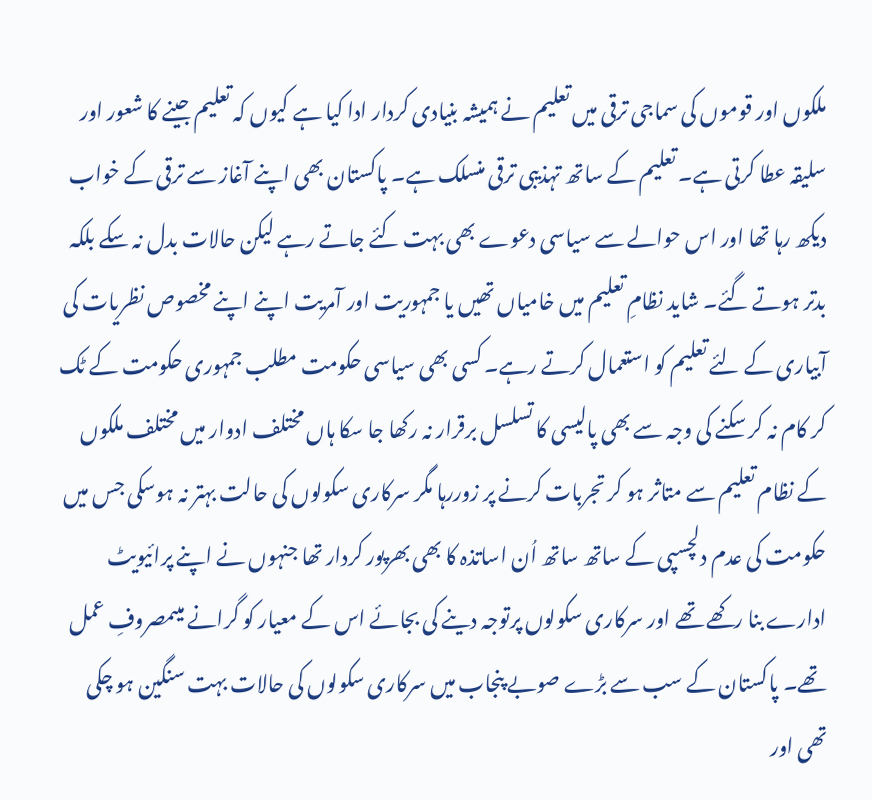ملکوں اور قوموں کی سماجی ترقی میں تعلیم نے ہمیشہ بنیادی کردار ادا کیا ہے کیوں کہ تعلیم جینے کا شعور اور سلیقہ عطا کرتی ہے۔ تعلیم کے ساتھ تہذیبی ترقی منسلک ہے۔ پاکستان بھی اپنے آغاز سے ترقی کے خواب دیکھ رہا تھا اور اس حوالے سے سیاسی دعوے بھی بہت کئے جاتے رہے لیکن حالات بدل نہ سکے بلکہ بدتر ہوتے گئے۔ شاید نظامِ تعلیم میں خامیاں تھیں یا جمہوریت اور آمریت اپنے اپنے مخصوص نظریات کی آبیاری کے لئے تعلیم کو استعمال کرتے رہے۔ کسی بھی سیاسی حکومت مطلب جمہوری حکومت کے ٹک کر کام نہ کر سکنے کی وجہ سے بھی پالیسی کا تسلسل برقرار نہ رکھا جا سکا ہاں مختلف ادوار میں مختلف ملکوں کے نظام تعلیم سے متاثر ہو کر تجربات کرنے پر زوررہا مگر سرکاری سکولوں کی حالت بہتر نہ ہوسکی جس میں حکومت کی عدم دلچسپی کے ساتھ ساتھ اُن اساتذہ کا بھی بھرپور کردار تھا جنہوں نے اپنے پرائیویٹ ادارے بنا رکھے تھے اور سرکاری سکولوں پرتوجہ دینے کی بجائے اس کے معیار کو گرانے میںمصروفِ عمل تھے۔ پاکستان کے سب سے بڑے صوبے پنجاب میں سرکاری سکولوں کی حالات بہت سنگین ہو چکی تھی اور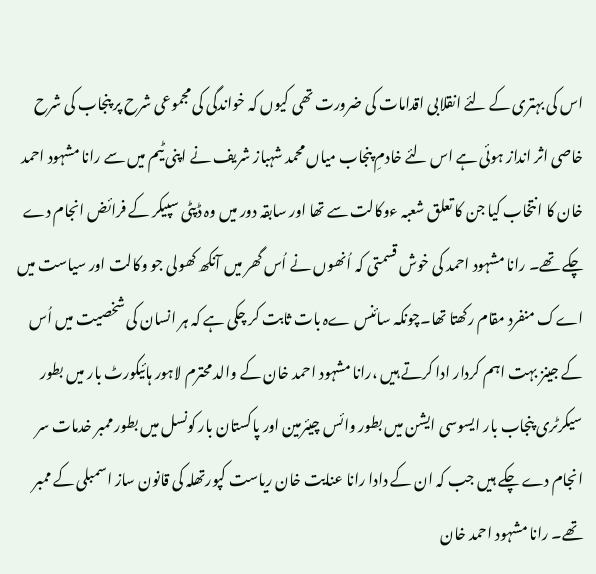اس کی بہتری کے لئے انقلابی اقدامات کی ضرورت تھی کیوں کہ خواندگی کی مجموعی شرح پر پنجاب کی شرح خاصی اثر انداز ہوئی ہے اس لئے خادمِ پنجاب میاں محمد شہباز شریف نے اپنی ٹیم میں سے رانا مشہود احمد خان کا انتخاب کیا جن کا تعلق شعبہ ءوکالت سے تھا اور سابقہ دور میں وہ ڈپٹی سپیکر کے فرائض انجام دے چکے تھے۔ رانا مشہود احمد کی خوش قسمتی کہ اُنھوں نے اُس گھر میں آنکھ کھولی جو وکالت اور سیاست میں اےک منفرد مقام رکھتا تھا۔چونکہ سائنس ےہ بات ثابت کر چکی ہے کہ ہر انسان کی شخصیت میں اُس کے جینز بہت اہم کردار ادا کرتے ہیں ،رانا مشہود احمد خان کے والد محترم لاہور ہائیکورٹ بار میں بطور سیکرٹری پنجاب بار ایسوسی ایشن میں بطور وائس چیئرمین اور پاکستان بار کونسل میں بطور ممبر خدمات سر انجام دے چکے ہیں جب کہ ان کے دادا رانا عنایت خان ریاست کپورتھلہ کی قانون ساز اسمبلی کے ممبر تھے۔ رانا مشہود احمد خان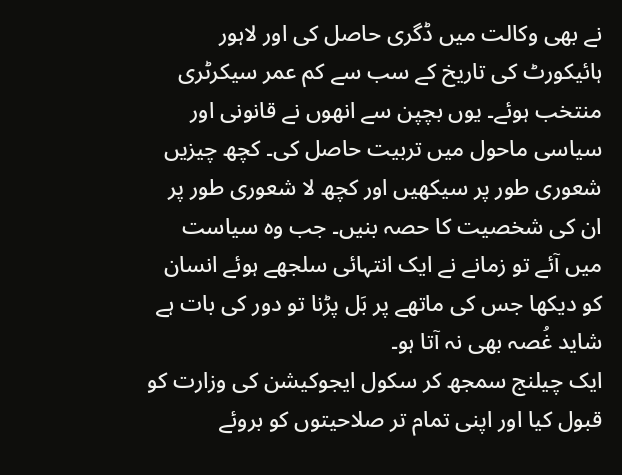نے بھی وکالت میں ڈگری حاصل کی اور لاہور ہائیکورٹ کی تاریخ کے سب سے کم عمر سیکرٹری منتخب ہوئے۔ یوں بچپن سے انھوں نے قانونی اور سیاسی ماحول میں تربیت حاصل کی۔ کچھ چیزیں شعوری طور پر سیکھیں اور کچھ لا شعوری طور پر ان کی شخصیت کا حصہ بنیں۔ جب وہ سیاست میں آئے تو زمانے نے ایک انتہائی سلجھے ہوئے انسان کو دیکھا جس کی ماتھے پر بَل پڑنا تو دور کی بات ہے شاید غُصہ بھی نہ آتا ہو۔
ایک چیلنج سمجھ کر سکول ایجوکیشن کی وزارت کو قبول کیا اور اپنی تمام تر صلاحیتوں کو بروئے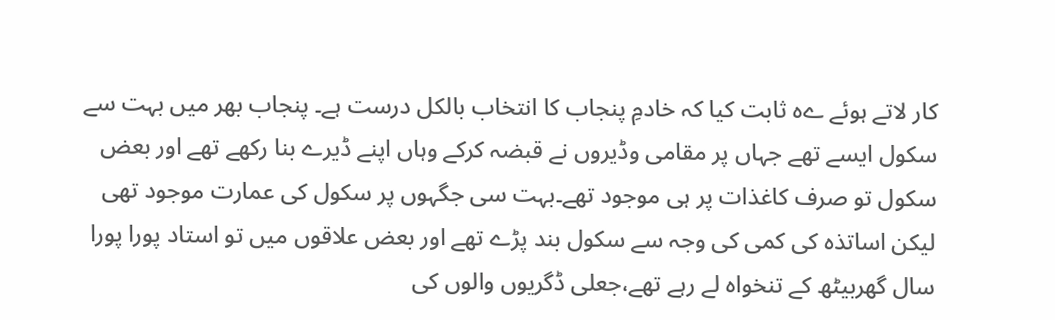کار لاتے ہوئے ےہ ثابت کیا کہ خادمِ پنجاب کا انتخاب بالکل درست ہے۔ پنجاب بھر میں بہت سے سکول ایسے تھے جہاں پر مقامی وڈیروں نے قبضہ کرکے وہاں اپنے ڈیرے بنا رکھے تھے اور بعض سکول تو صرف کاغذات پر ہی موجود تھے۔بہت سی جگہوں پر سکول کی عمارت موجود تھی لیکن اساتذہ کی کمی کی وجہ سے سکول بند پڑے تھے اور بعض علاقوں میں تو استاد پورا پورا سال گھربیٹھ کے تنخواہ لے رہے تھے،جعلی ڈگریوں والوں کی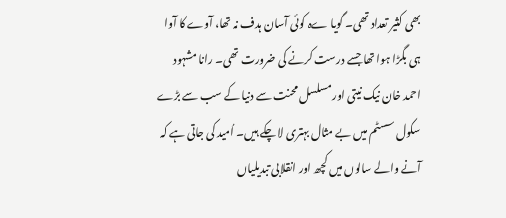بھی کثیر تعداد تھی۔ گویا ےہ کوئی آسان ہدف نہ تھا، آوے کا آوا ہی بگڑا ہوا تھا جسے درست کرنے کی ضرورت تھی۔ رانا مشہود احمد خان نیک نیتی اور مسلسل محنت سے دنیا کے سب سے بڑے سکول سسٹم میں بے مثال بہتری لا چکے ہیں۔ اُمید کی جاتی ہے کہ آنے والے سالوں میں کچھ اور انقلابی تبدیلیاں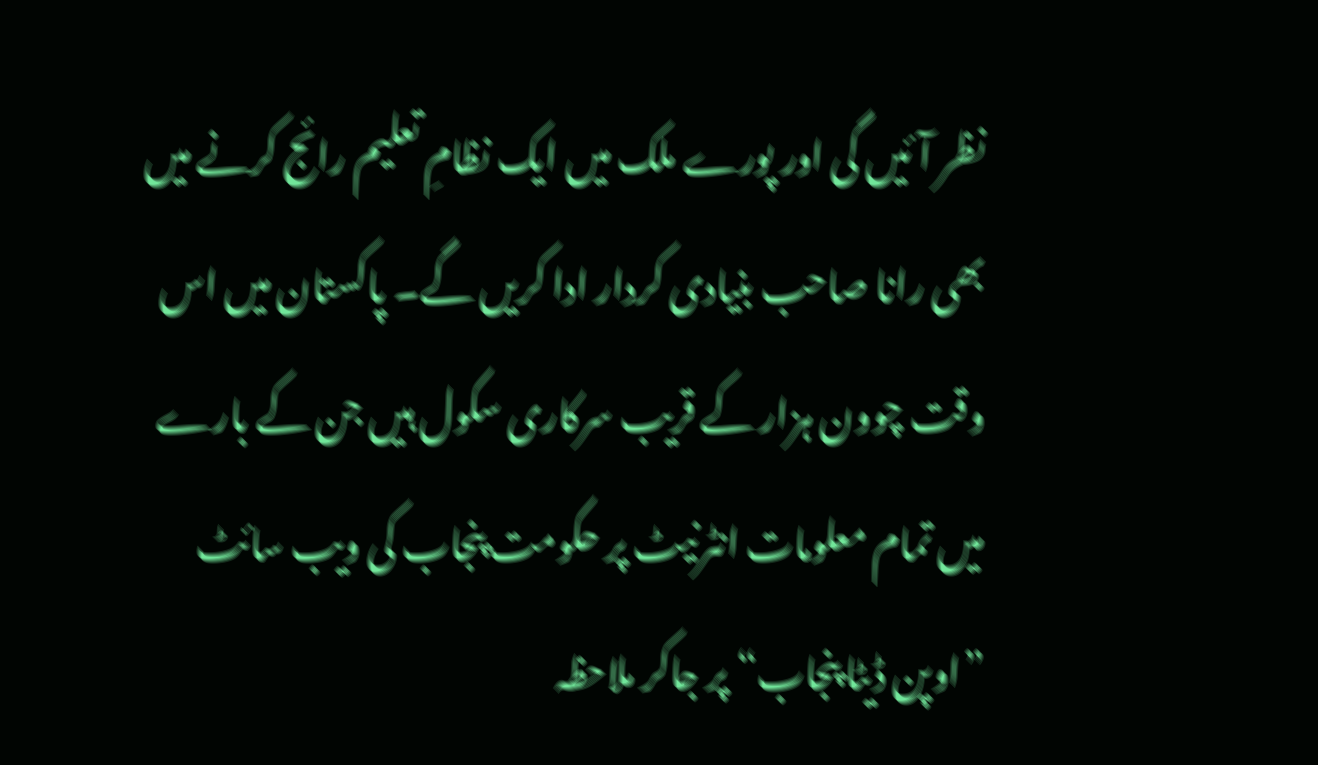نظر آئیں گی اور پورے ملک میں ایک نظامِ تعلیم رائج کرنے میں بھی رانا صاحب بنیادی کردار ادا کریں گے۔ پاکستان میں اس وقت چوون ہزار کے قریب سرکاری سکول ہیں جن کے بارے میں تمام معلومات انٹرنیٹ پر حکومت پنجاب کی ویب سائٹ ”اوپن ڈیٹا پنجاب“ پر جاکر ملاحظہ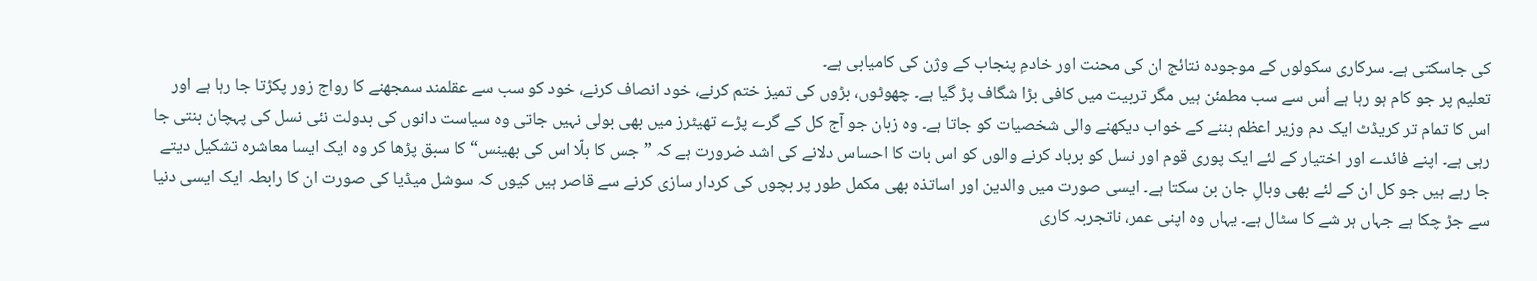کی جاسکتی ہے۔ سرکاری سکولوں کے موجودہ نتائج ان کی محنت اور خادمِ پنجاب کے وژن کی کامیابی ہے۔
تعلیم پر جو کام ہو رہا ہے اُس سے سب مطمئن ہیں مگر تربیت میں کافی بڑا شگاف پڑ گیا ہے۔ چھوٹوں، بڑوں کی تمیز ختم کرنے، خود انصاف کرنے، خود کو سب سے عقلمند سمجھنے کا رواج زور پکڑتا جا رہا ہے اور اس کا تمام تر کریڈٹ ایک دم وزیر اعظم بننے کے خواب دیکھنے والی شخصیات کو جاتا ہے۔ وہ زبان جو آج کل کے گرے پڑے تھیٹرز میں بھی بولی نہیں جاتی وہ سیاست دانوں کی بدولت نئی نسل کی پہچان بنتی جا رہی ہے۔ اپنے فائدے اور اختیار کے لئے ایک پوری قوم اور نسل کو برباد کرنے والوں کو اس بات کا احساس دلانے کی اشد ضرورت ہے کہ ”جس کا بلّا اس کی بھینس“ کا سبق پڑھا کر وہ ایک ایسا معاشرہ تشکیل دیتے جا رہے ہیں جو کل ان کے لئے بھی وبالِ جان بن سکتا ہے۔ ایسی صورت میں والدین اور اساتذہ بھی مکمل طور پر بچوں کی کردار سازی کرنے سے قاصر ہیں کیوں کہ سوشل میڈیا کی صورت ان کا رابطہ ایک ایسی دنیا سے جڑ چکا ہے جہاں ہر شے کا سٹال ہے۔ یہاں وہ اپنی عمر، ناتجربہ کاری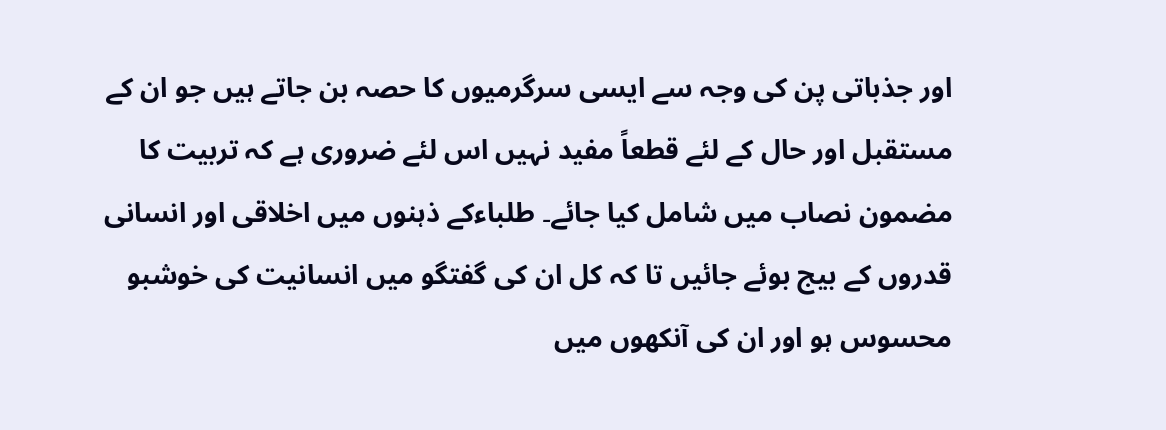اور جذباتی پن کی وجہ سے ایسی سرگرمیوں کا حصہ بن جاتے ہیں جو ان کے مستقبل اور حال کے لئے قطعاً مفید نہیں اس لئے ضروری ہے کہ تربیت کا مضمون نصاب میں شامل کیا جائے۔ طلباءکے ذہنوں میں اخلاقی اور انسانی قدروں کے بیج بوئے جائیں تا کہ کل ان کی گفتگو میں انسانیت کی خوشبو محسوس ہو اور ان کی آنکھوں میں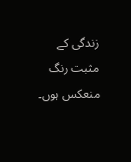زندگی کے مثبت رنگ منعکس ہوں۔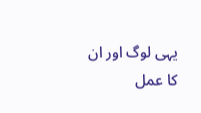یہی لوگ اور ان کا عمل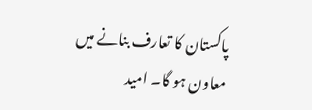پاکستان کا تعارف بنانے میں معاون ہو گا۔ امید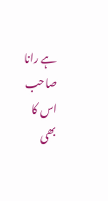ہے رانا صاحب اس کا بھی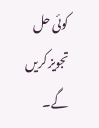کوئی حل تجویز کریں گے۔